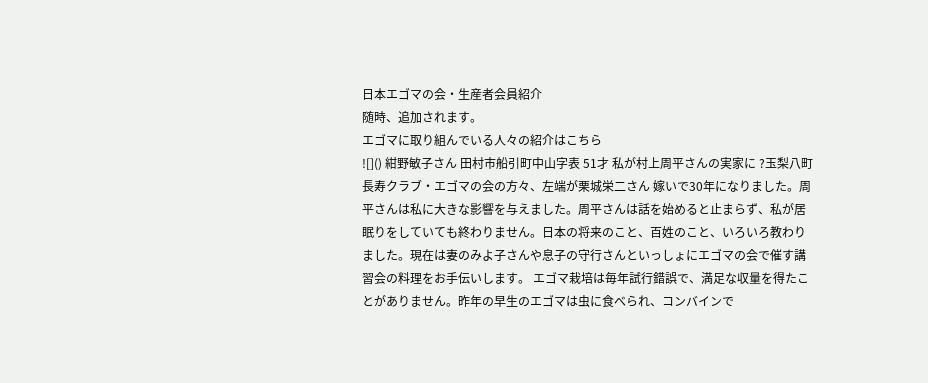日本エゴマの会・生産者会員紹介
随時、追加されます。
エゴマに取り組んでいる人々の紹介はこちら
![]() 紺野敏子さん 田村市船引町中山字表 51才 私が村上周平さんの実家に ?玉梨八町長寿クラブ・エゴマの会の方々、左端が栗城栄二さん 嫁いで30年になりました。周平さんは私に大きな影響を与えました。周平さんは話を始めると止まらず、私が居眠りをしていても終わりません。日本の将来のこと、百姓のこと、いろいろ教わりました。現在は妻のみよ子さんや息子の守行さんといっしょにエゴマの会で催す講習会の料理をお手伝いします。 エゴマ栽培は毎年試行錯誤で、満足な収量を得たことがありません。昨年の早生のエゴマは虫に食べられ、コンバインで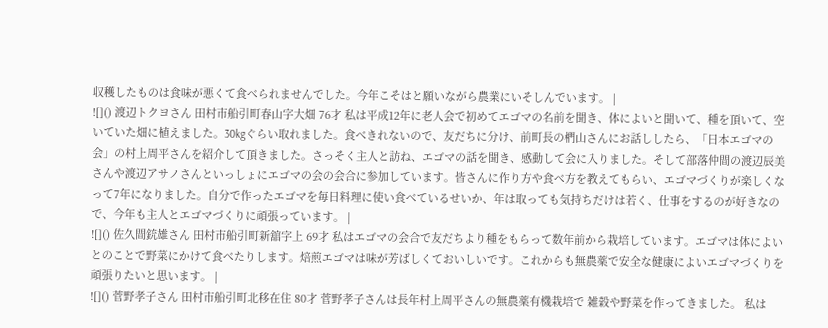収穫したものは食味が悪くて食べられませんでした。今年こそはと願いながら農業にいそしんでいます。 |
![]() 渡辺トクヨさん 田村市船引町春山字大畑 76才 私は平成12年に老人会で初めてエゴマの名前を聞き、体によいと聞いて、種を頂いて、空いていた畑に植えました。30kgぐらい取れました。食べきれないので、友だちに分け、前町長の椚山さんにお話ししたら、「日本エゴマの会」の村上周平さんを紹介して頂きました。さっそく主人と訪ね、エゴマの話を聞き、感動して会に入りました。そして部落仲間の渡辺辰美さんや渡辺アサノさんといっしょにエゴマの会の会合に参加しています。皆さんに作り方や食べ方を教えてもらい、エゴマづくりが楽しくなって7年になりました。自分で作ったエゴマを毎日料理に使い食べているせいか、年は取っても気持ちだけは若く、仕事をするのが好きなので、今年も主人とエゴマづくりに頑張っています。 |
![]() 佐久間銃雄さん 田村市船引町新舘字上 69才 私はエゴマの会合で友だちより種をもらって数年前から栽培しています。エゴマは体によいとのことで野菜にかけて食べたりします。焙煎エゴマは味が芳ばしくておいしいです。これからも無農薬で安全な健康によいエゴマづくりを頑張りたいと思います。 |
![]() 菅野孝子さん 田村市船引町北移在住 80才 菅野孝子さんは長年村上周平さんの無農薬有機栽培で 雑穀や野菜を作ってきました。 私は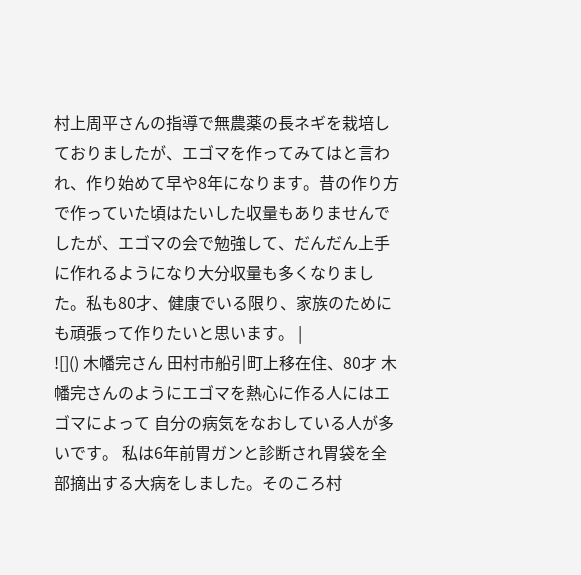村上周平さんの指導で無農薬の長ネギを栽培しておりましたが、エゴマを作ってみてはと言われ、作り始めて早や8年になります。昔の作り方で作っていた頃はたいした収量もありませんでしたが、エゴマの会で勉強して、だんだん上手に作れるようになり大分収量も多くなりました。私も80才、健康でいる限り、家族のためにも頑張って作りたいと思います。 |
![]() 木幡完さん 田村市船引町上移在住、80才 木幡完さんのようにエゴマを熱心に作る人にはエゴマによって 自分の病気をなおしている人が多いです。 私は6年前胃ガンと診断され胃袋を全部摘出する大病をしました。そのころ村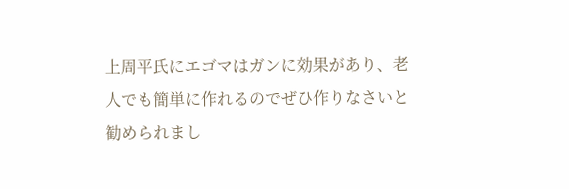上周平氏にエゴマはガンに効果があり、老人でも簡単に作れるのでぜひ作りなさいと勧められまし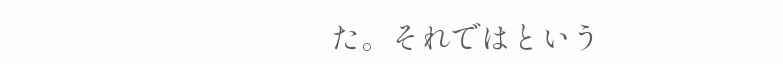た。それではという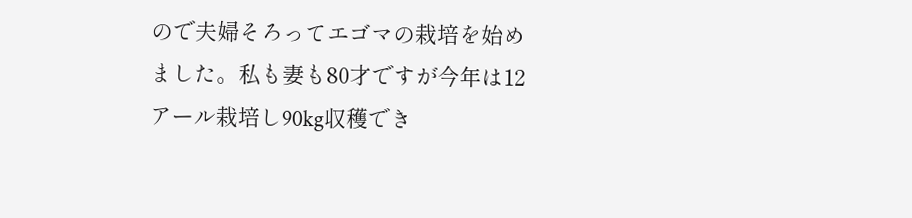ので夫婦そろってエゴマの栽培を始めました。私も妻も80才ですが今年は12アール栽培し90kg収穫でき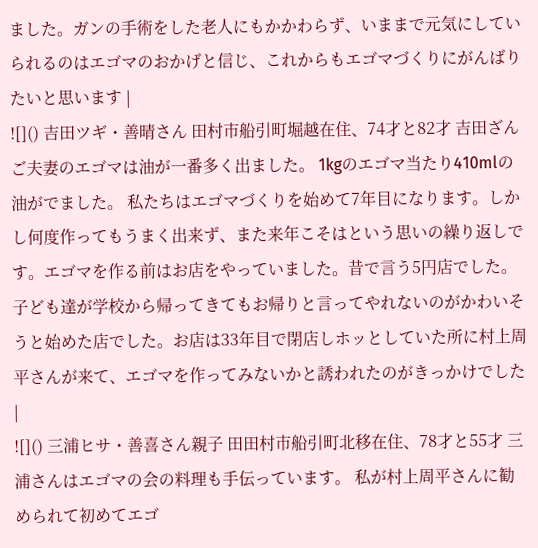ました。ガンの手術をした老人にもかかわらず、いままで元気にしていられるのはエゴマのおかげと信じ、これからもエゴマづくりにがんばりたいと思います |
![]() 吉田ツギ・善晴さん 田村市船引町堀越在住、74才と82才 吉田ざんご夫妻のエゴマは油が一番多く出ました。 1kgのエゴマ当たり410mlの油がでました。 私たちはエゴマづくりを始めて7年目になります。しかし何度作ってもうまく出来ず、また来年こそはという思いの繰り返しです。エゴマを作る前はお店をやっていました。昔で言う5円店でした。子ども達が学校から帰ってきてもお帰りと言ってやれないのがかわいそうと始めた店でした。お店は33年目で閉店しホッとしていた所に村上周平さんが来て、エゴマを作ってみないかと誘われたのがきっかけでした |
![]() 三浦ヒサ・善喜さん親子 田田村市船引町北移在住、78才と55才 三浦さんはエゴマの会の料理も手伝っています。 私が村上周平さんに勧められて初めてエゴ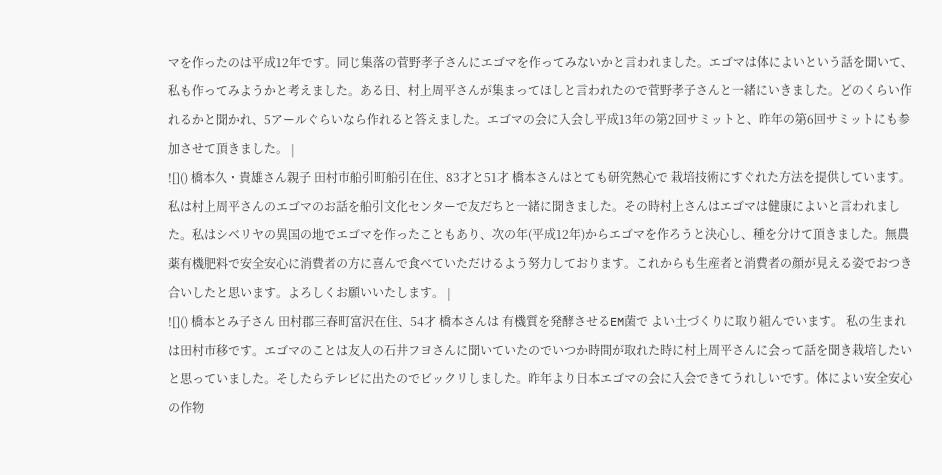マを作ったのは平成12年です。同じ集落の菅野孝子さんにエゴマを作ってみないかと言われました。エゴマは体によいという話を聞いて、私も作ってみようかと考えました。ある日、村上周平さんが集まってほしと言われたので菅野孝子さんと一緒にいきました。どのくらい作れるかと聞かれ、5アールぐらいなら作れると答えました。エゴマの会に入会し平成13年の第2回サミットと、昨年の第6回サミットにも参加させて頂きました。 |
![]() 橋本久・貴雄さん親子 田村市船引町船引在住、83才と51才 橋本さんはとても研究熱心で 栽培技術にすぐれた方法を提供しています。 私は村上周平さんのエゴマのお話を船引文化センターで友だちと一緒に聞きました。その時村上さんはエゴマは健康によいと言われました。私はシベリヤの異国の地でエゴマを作ったこともあり、次の年(平成12年)からエゴマを作ろうと決心し、種を分けて頂きました。無農薬有機肥料で安全安心に消費者の方に喜んで食べていただけるよう努力しております。これからも生産者と消費者の顔が見える姿でおつき合いしたと思います。よろしくお願いいたします。 |
![]() 橋本とみ子さん 田村郡三春町富沢在住、54才 橋本さんは 有機質を発酵させるEM菌で よい土づくりに取り組んでいます。 私の生まれは田村市移です。エゴマのことは友人の石井フヨさんに聞いていたのでいつか時間が取れた時に村上周平さんに会って話を聞き栽培したいと思っていました。そしたらテレビに出たのでビックリしました。昨年より日本エゴマの会に入会できてうれしいです。体によい安全安心の作物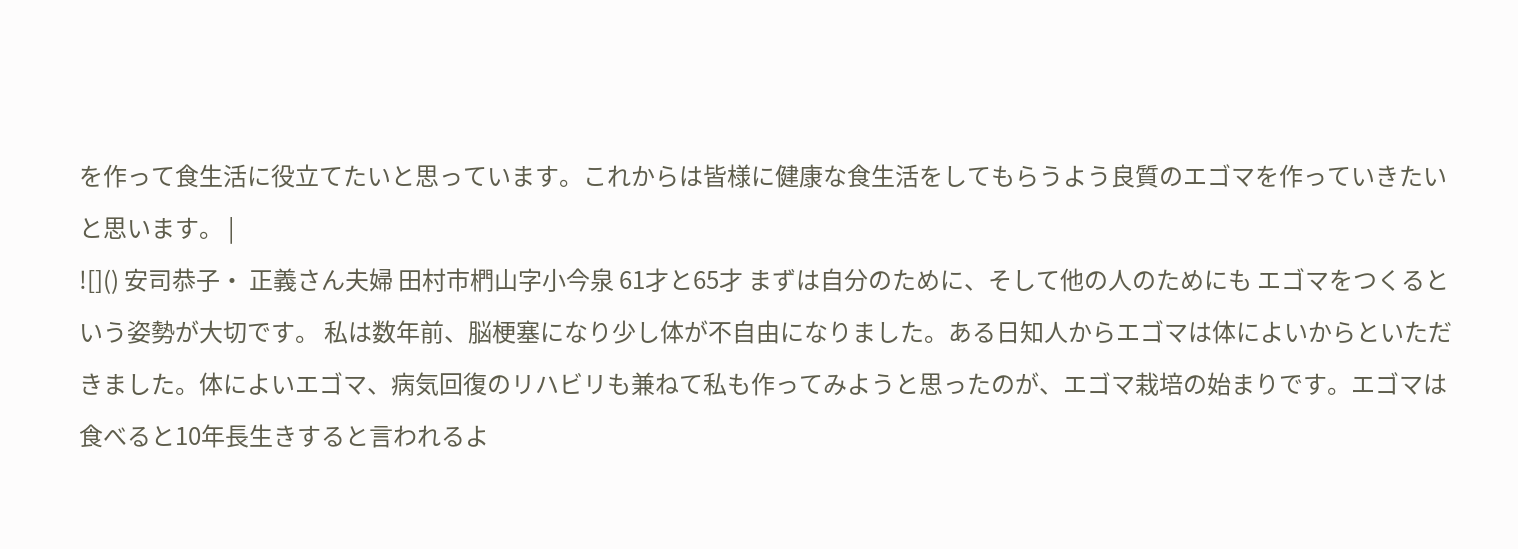を作って食生活に役立てたいと思っています。これからは皆様に健康な食生活をしてもらうよう良質のエゴマを作っていきたいと思います。 |
![]() 安司恭子・ 正義さん夫婦 田村市椚山字小今泉 61才と65才 まずは自分のために、そして他の人のためにも エゴマをつくるという姿勢が大切です。 私は数年前、脳梗塞になり少し体が不自由になりました。ある日知人からエゴマは体によいからといただきました。体によいエゴマ、病気回復のリハビリも兼ねて私も作ってみようと思ったのが、エゴマ栽培の始まりです。エゴマは食べると10年長生きすると言われるよ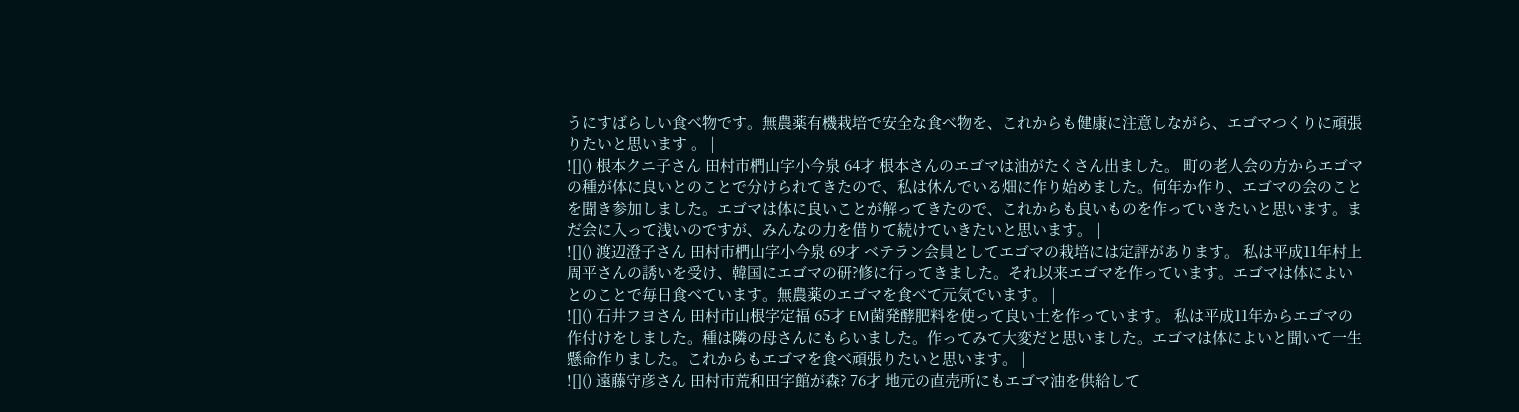うにすばらしい食べ物です。無農薬有機栽培で安全な食べ物を、これからも健康に注意しながら、エゴマつくりに頑張りたいと思います 。 |
![]() 根本クニ子さん 田村市椚山字小今泉 64才 根本さんのエゴマは油がたくさん出ました。 町の老人会の方からエゴマの種が体に良いとのことで分けられてきたので、私は休んでいる畑に作り始めました。何年か作り、エゴマの会のことを聞き参加しました。エゴマは体に良いことが解ってきたので、これからも良いものを作っていきたいと思います。まだ会に入って浅いのですが、みんなの力を借りて続けていきたいと思います。 |
![]() 渡辺澄子さん 田村市椚山字小今泉 69才 ベテラン会員としてエゴマの栽培には定評があります。 私は平成11年村上周平さんの誘いを受け、韓国にエゴマの研?修に行ってきました。それ以来エゴマを作っています。エゴマは体によいとのことで毎日食べています。無農薬のエゴマを食べて元気でいます。 |
![]() 石井フヨさん 田村市山根字定福 65才 EM菌発酵肥料を使って良い土を作っています。 私は平成11年からエゴマの作付けをしました。種は隣の母さんにもらいました。作ってみて大変だと思いました。エゴマは体によいと聞いて一生懸命作りました。これからもエゴマを食べ頑張りたいと思います。 |
![]() 遠藤守彦さん 田村市荒和田字館が森? 76才 地元の直売所にもエゴマ油を供給して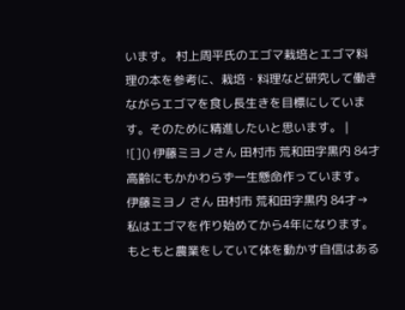います。 村上周平氏のエゴマ栽培とエゴマ料理の本を参考に、栽培・料理など研究して働きながらエゴマを食し長生きを目標にしています。そのために精進したいと思います。 |
![]() 伊藤ミヨノさん 田村市 荒和田字黒内 84才 高齢にもかかわらず一生懸命作っています。 伊藤ミヨノ さん 田村市 荒和田字黒内 84才→ 私はエゴマを作り始めてから4年になります。もともと農業をしていて体を動かす自信はある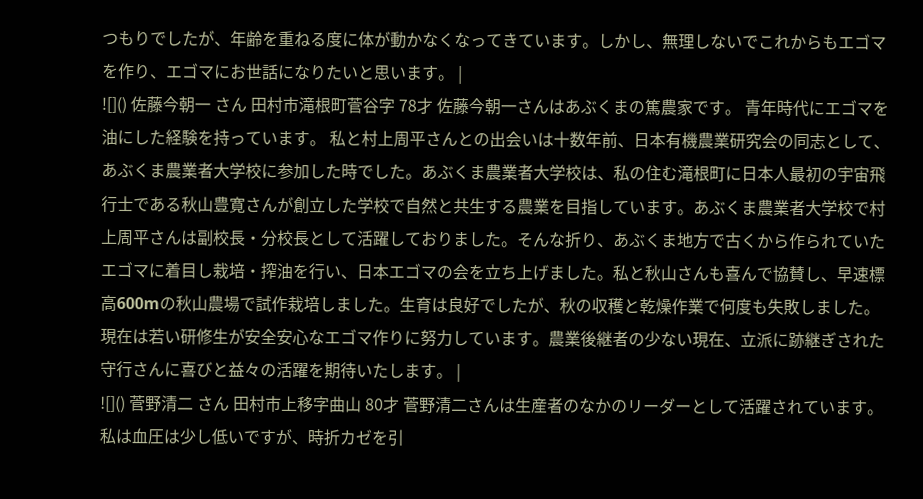つもりでしたが、年齢を重ねる度に体が動かなくなってきています。しかし、無理しないでこれからもエゴマを作り、エゴマにお世話になりたいと思います。 |
![]() 佐藤今朝一 さん 田村市滝根町菅谷字 78才 佐藤今朝一さんはあぶくまの篤農家です。 青年時代にエゴマを油にした経験を持っています。 私と村上周平さんとの出会いは十数年前、日本有機農業研究会の同志として、あぶくま農業者大学校に参加した時でした。あぶくま農業者大学校は、私の住む滝根町に日本人最初の宇宙飛行士である秋山豊寛さんが創立した学校で自然と共生する農業を目指しています。あぶくま農業者大学校で村上周平さんは副校長・分校長として活躍しておりました。そんな折り、あぶくま地方で古くから作られていたエゴマに着目し栽培・搾油を行い、日本エゴマの会を立ち上げました。私と秋山さんも喜んで協賛し、早速標高600mの秋山農場で試作栽培しました。生育は良好でしたが、秋の収穫と乾燥作業で何度も失敗しました。現在は若い研修生が安全安心なエゴマ作りに努力しています。農業後継者の少ない現在、立派に跡継ぎされた守行さんに喜びと益々の活躍を期待いたします。 |
![]() 菅野清二 さん 田村市上移字曲山 80才 菅野清二さんは生産者のなかのリーダーとして活躍されています。 私は血圧は少し低いですが、時折カゼを引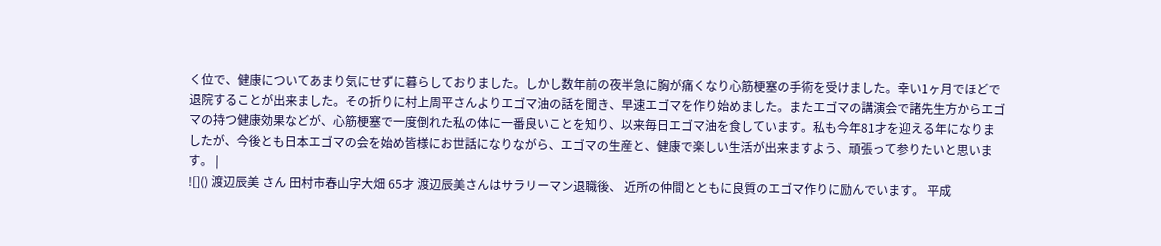く位で、健康についてあまり気にせずに暮らしておりました。しかし数年前の夜半急に胸が痛くなり心筋梗塞の手術を受けました。幸い1ヶ月でほどで退院することが出来ました。その折りに村上周平さんよりエゴマ油の話を聞き、早速エゴマを作り始めました。またエゴマの講演会で諸先生方からエゴマの持つ健康効果などが、心筋梗塞で一度倒れた私の体に一番良いことを知り、以来毎日エゴマ油を食しています。私も今年81才を迎える年になりましたが、今後とも日本エゴマの会を始め皆様にお世話になりながら、エゴマの生産と、健康で楽しい生活が出来ますよう、頑張って参りたいと思います。 |
![]() 渡辺辰美 さん 田村市春山字大畑 65才 渡辺辰美さんはサラリーマン退職後、 近所の仲間とともに良質のエゴマ作りに励んでいます。 平成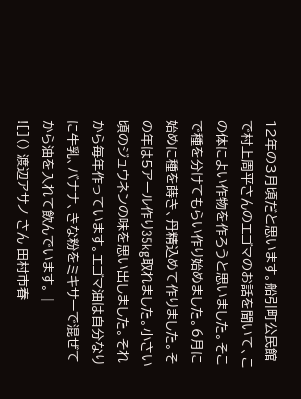12年の3月頃だと思います。船引町公民館で村上周平さんのエゴマのお話を聞いて、この体によい作物を作ろうと思いました。そこで種を分けてもらい作り始めました。6月に始めに種を蒔き、丹精込めて作りました。その年は5アール作り35kg取れました。小さい頃のジュウネンの味を思い出しました。それから毎年作っています。エゴマ油は自分なりに牛乳、バナナ、きな粉をミキサーで混ぜてから油を入れて飲んでいます。 |
![]() 渡辺アサノ さん 田村市春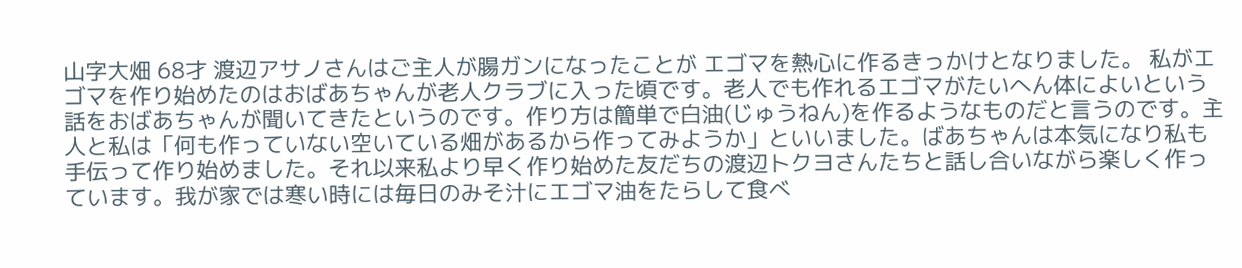山字大畑 68才 渡辺アサノさんはご主人が腸ガンになったことが エゴマを熱心に作るきっかけとなりました。 私がエゴマを作り始めたのはおばあちゃんが老人クラブに入った頃です。老人でも作れるエゴマがたいへん体によいという話をおばあちゃんが聞いてきたというのです。作り方は簡単で白油(じゅうねん)を作るようなものだと言うのです。主人と私は「何も作っていない空いている畑があるから作ってみようか」といいました。ばあちゃんは本気になり私も手伝って作り始めました。それ以来私より早く作り始めた友だちの渡辺トクヨさんたちと話し合いながら楽しく作っています。我が家では寒い時には毎日のみそ汁にエゴマ油をたらして食べ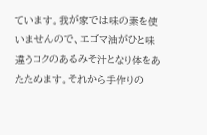ています。我が家では味の素を使いませんので、エゴマ油がひと味違うコクのあるみそ汁となり体をあたためます。それから手作りの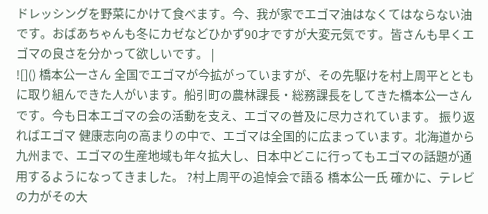ドレッシングを野菜にかけて食べます。今、我が家でエゴマ油はなくてはならない油です。おばあちゃんも冬にカゼなどひかず90才ですが大変元気です。皆さんも早くエゴマの良さを分かって欲しいです。 |
![]() 橋本公一さん 全国でエゴマが今拡がっていますが、その先駆けを村上周平とともに取り組んできた人がいます。船引町の農林課長・総務課長をしてきた橋本公一さんです。今も日本エゴマの会の活動を支え、エゴマの普及に尽力されています。 振り返ればエゴマ 健康志向の高まりの中で、エゴマは全国的に広まっています。北海道から九州まで、エゴマの生産地域も年々拡大し、日本中どこに行ってもエゴマの話題が通用するようになってきました。 ?村上周平の追悼会で語る 橋本公一氏 確かに、テレビの力がその大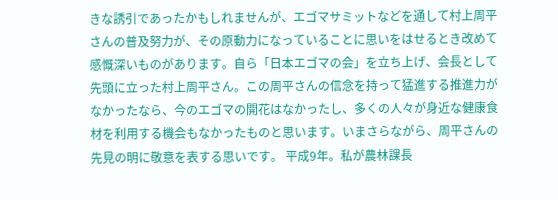きな誘引であったかもしれませんが、エゴマサミットなどを通して村上周平さんの普及努力が、その原動力になっていることに思いをはせるとき改めて感慨深いものがあります。自ら「日本エゴマの会」を立ち上げ、会長として先頭に立った村上周平さん。この周平さんの信念を持って猛進する推進力がなかったなら、今のエゴマの開花はなかったし、多くの人々が身近な健康食材を利用する機会もなかったものと思います。いまさらながら、周平さんの先見の明に敬意を表する思いです。 平成9年。私が農林課長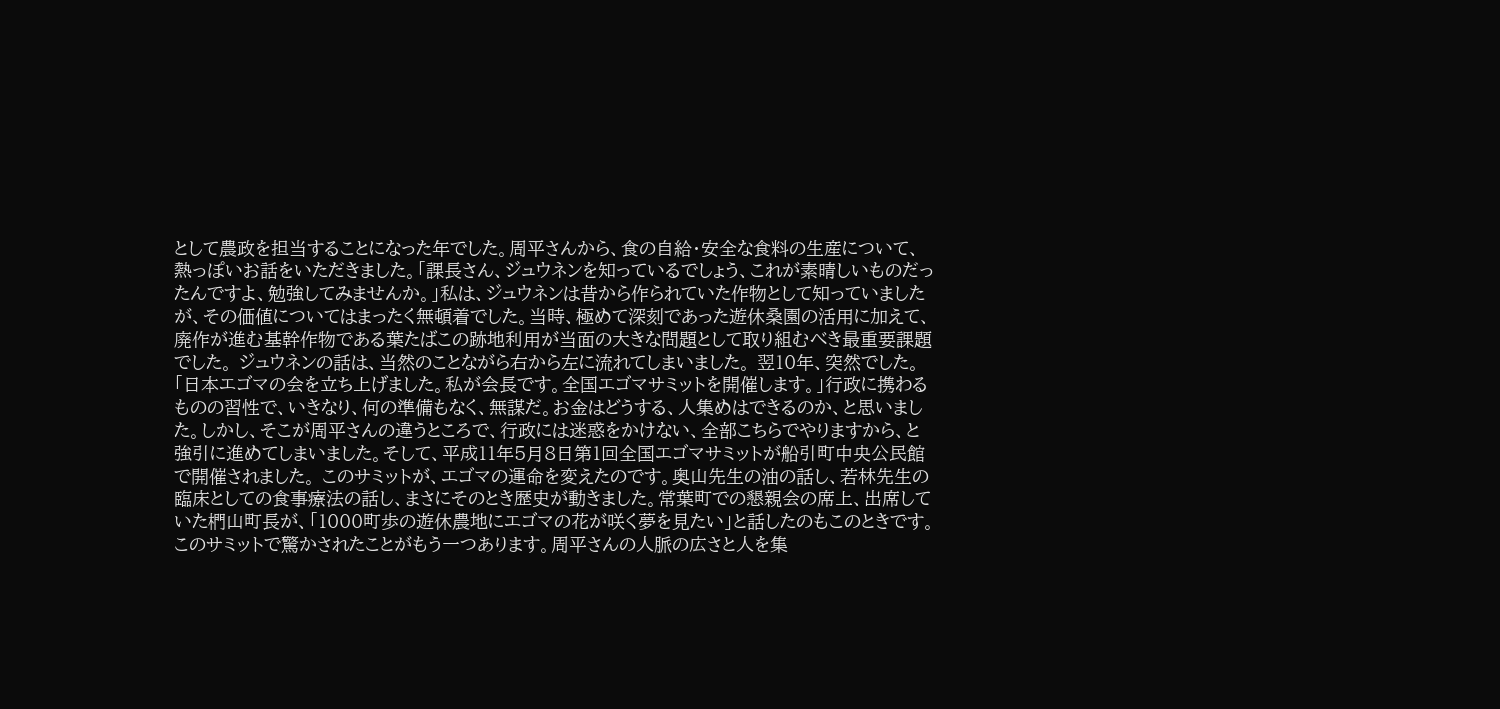として農政を担当することになった年でした。周平さんから、食の自給・安全な食料の生産について、熱っぽいお話をいただきました。「課長さん、ジュウネンを知っているでしょう、これが素晴しいものだったんですよ、勉強してみませんか。」私は、ジュウネンは昔から作られていた作物として知っていましたが、その価値についてはまったく無頓着でした。当時、極めて深刻であった遊休桑園の活用に加えて、廃作が進む基幹作物である葉たばこの跡地利用が当面の大きな問題として取り組むべき最重要課題でした。 ジュウネンの話は、当然のことながら右から左に流れてしまいました。 翌10年、突然でした。「日本エゴマの会を立ち上げました。私が会長です。全国エゴマサミットを開催します。」行政に携わるものの習性で、いきなり、何の準備もなく、無謀だ。お金はどうする、人集めはできるのか、と思いました。しかし、そこが周平さんの違うところで、行政には迷惑をかけない、全部こちらでやりますから、と強引に進めてしまいました。そして、平成11年5月8日第1回全国エゴマサミットが船引町中央公民館で開催されました。 このサミットが、エゴマの運命を変えたのです。奥山先生の油の話し、若林先生の臨床としての食事療法の話し、まさにそのとき歴史が動きました。常葉町での懇親会の席上、出席していた椚山町長が、「1000町歩の遊休農地にエゴマの花が咲く夢を見たい」と話したのもこのときです。 このサミットで驚かされたことがもう一つあります。周平さんの人脈の広さと人を集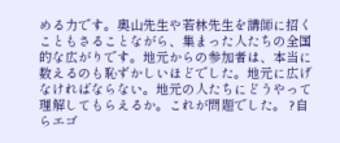める力です。奥山先生や若林先生を講師に招くこともさることながら、集まった人たちの全国的な広がりです。地元からの参加者は、本当に数えるのも恥ずかしいほどでした。地元に広げなければならない。地元の人たちにどうやって理解してもらえるか。これが問題でした。 ?自らエゴ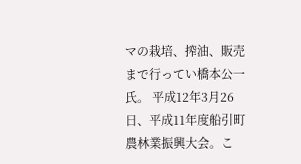マの栽培、搾油、販売まで行ってい橋本公一氏。 平成12年3月26日、平成11年度船引町農林業振興大会。こ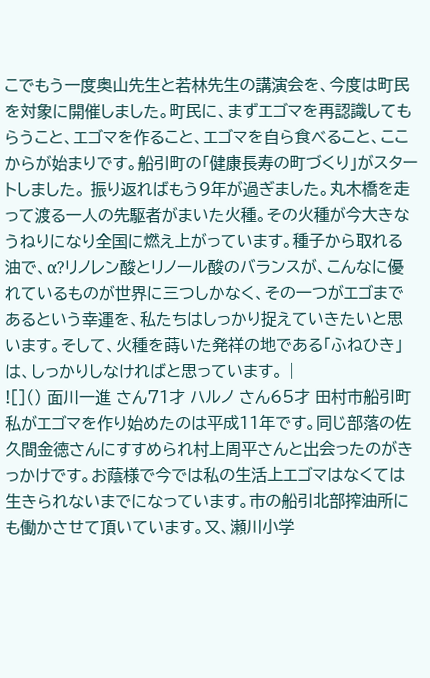こでもう一度奥山先生と若林先生の講演会を、今度は町民を対象に開催しました。町民に、まずエゴマを再認識してもらうこと、エゴマを作ること、エゴマを自ら食べること、ここからが始まりです。船引町の「健康長寿の町づくり」がスタートしました。 振り返ればもう9年が過ぎました。丸木橋を走って渡る一人の先駆者がまいた火種。その火種が今大きなうねりになり全国に燃え上がっています。種子から取れる油で、α?リノレン酸とリノール酸のバランスが、こんなに優れているものが世界に三つしかなく、その一つがエゴまであるという幸運を、私たちはしっかり捉えていきたいと思います。そして、火種を蒔いた発祥の地である「ふねひき」は、しっかりしなければと思っています。 |
![]() 面川一進 さん71才 ハルノ さん65才 田村市船引町 私がエゴマを作り始めたのは平成11年です。同じ部落の佐久間金徳さんにすすめられ村上周平さんと出会ったのがきっかけです。お蔭様で今では私の生活上エゴマはなくては生きられないまでになっています。市の船引北部搾油所にも働かさせて頂いています。又、瀬川小学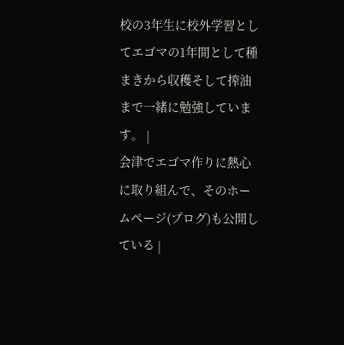校の3年生に校外学習としてエゴマの1年間として種まきから収穫そして搾油まで一緒に勉強しています。 |
会津でエゴマ作りに熱心に取り組んで、そのホームページ(プログ)も公開している |